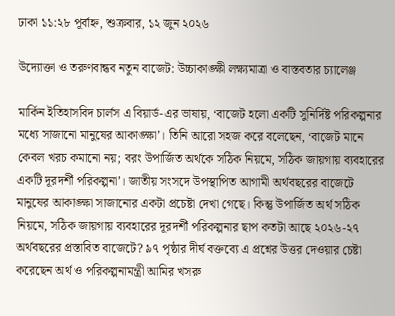ঢাকা ১১:২৮ পূর্বাহ্ন, শুক্রবার, ১২ জুন ২০২৬

উদ্যোক্তা ও তরুণবান্ধব নতুন বাজেট: উচ্চাকাঙ্ক্ষী লক্ষ্যমাত্রা ও বাস্তবতার চ্যালেঞ্জ

মার্কিন ইতিহাসবিদ চার্লস এ বিয়ার্ড-এর ভাষায়, ‘বাজেট হলো একটি সুনির্দিষ্ট পরিকল্পনার মধ্যে সাজানো মানুষের আকাঙ্ক্ষা’। তিনি আরো সহজ করে বলেছেন, ‘বাজেট মানে কেবল খরচ কমানো নয়; বরং উপার্জিত অর্থকে সঠিক নিয়মে, সঠিক জায়গায় ব্যবহারের একটি দূরদর্শী পরিকল্পনা’। জাতীয় সংসদে উপস্থাপিত আগামী অর্থবছরের বাজেটে মানুষের আকাঙ্ক্ষা সাজানোর একটা প্রচেষ্টা দেখা গেছে। কিন্তু উপার্জিত অর্থ সঠিক নিয়মে, সঠিক জায়গায় ব্যবহারের দূরদর্শী পরিকল্পনার ছাপ কতটা আছে ২০২৬-২৭ অর্থবছরের প্রস্তাবিত বাজেটে? ৯৭ পৃষ্ঠার দীর্ঘ বক্তব্যে এ প্রশ্নের উত্তর দেওয়ার চেষ্টা করেছেন অর্থ ও পরিকল্পনামন্ত্রী আমির খসরু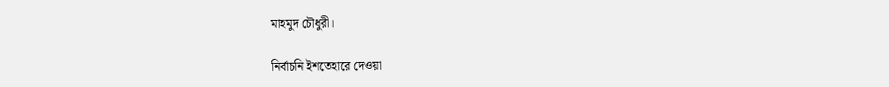মাহমুদ চৌধুরী।

নির্বাচনি ইশতেহারে দেওয়া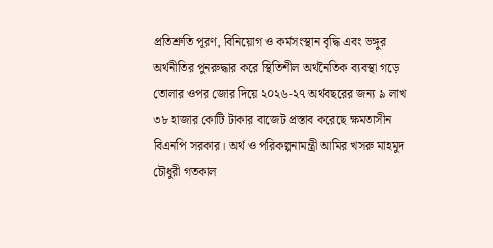প্রতিশ্রুতি পূরণ, বিনিয়োগ ও কর্মসংস্থান বৃদ্ধি এবং ভঙ্গুর অর্থনীতির পুনরুদ্ধার করে স্থিতিশীল অর্থনৈতিক ব্যবস্থা গড়ে তোলার ওপর জোর দিয়ে ২০২৬-২৭ অর্থবছরের জন্য ৯ লাখ ৩৮ হাজার কোটি টাকার বাজেট প্রস্তাব করেছে ক্ষমতাসীন বিএনপি সরকার। অর্থ ও পরিকল্পনামন্ত্রী আমির খসরু মাহমুদ চৌধুরী গতকাল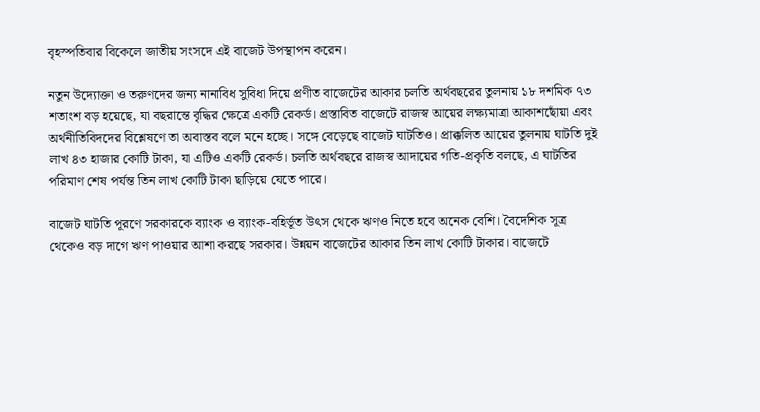বৃহস্পতিবার বিকেলে জাতীয় সংসদে এই বাজেট উপস্থাপন করেন।

নতুন উদ্যোক্তা ও তরুণদের জন্য নানাবিধ সুবিধা দিয়ে প্রণীত বাজেটের আকার চলতি অর্থবছরের তুলনায় ১৮ দশমিক ৭৩ শতাংশ বড় হয়েছে, যা বছরান্তে বৃদ্ধির ক্ষেত্রে একটি রেকর্ড। প্রস্তাবিত বাজেটে রাজস্ব আয়ের লক্ষ্যমাত্রা আকাশছোঁয়া এবং অর্থনীতিবিদদের বিশ্লেষণে তা অবাস্তব বলে মনে হচ্ছে। সঙ্গে বেড়েছে বাজেট ঘাটতিও। প্রাক্কলিত আয়ের তুলনায় ঘাটতি দুই লাখ ৪৩ হাজার কোটি টাকা, যা এটিও একটি রেকর্ড। চলতি অর্থবছরে রাজস্ব আদায়ের গতি-প্রকৃতি বলছে, এ ঘাটতির পরিমাণ শেষ পর্যন্ত তিন লাখ কোটি টাকা ছাড়িয়ে যেতে পারে।

বাজেট ঘাটতি পূরণে সরকারকে ব্যাংক ও ব্যাংক-বহির্ভূত উৎস থেকে ঋণও নিতে হবে অনেক বেশি। বৈদেশিক সূত্র থেকেও বড় দাগে ঋণ পাওয়ার আশা করছে সরকার। উন্নয়ন বাজেটের আকার তিন লাখ কোটি টাকার। বাজেটে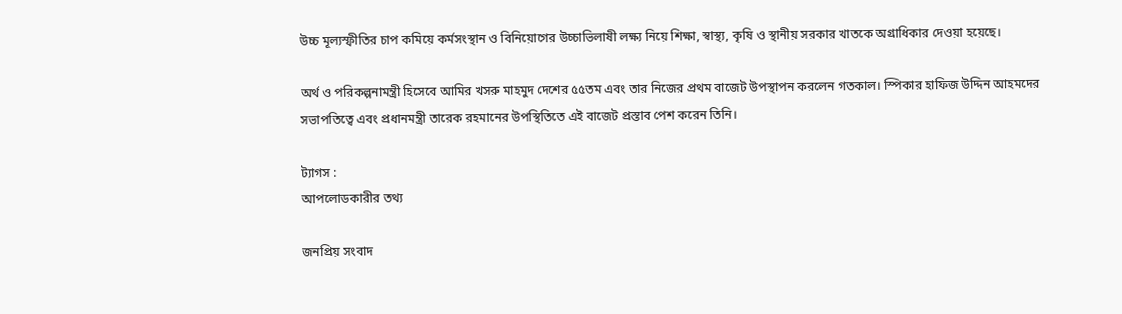উচ্চ মূল্যস্ফীতির চাপ কমিয়ে কর্মসংস্থান ও বিনিয়োগের উচ্চাভিলাষী লক্ষ্য নিয়ে শিক্ষা, স্বাস্থ্য, কৃষি ও স্থানীয় সরকার খাতকে অগ্রাধিকার দেওয়া হয়েছে।

অর্থ ও পরিকল্পনামন্ত্রী হিসেবে আমির খসরু মাহমুদ দেশের ৫৫তম এবং তার নিজের প্রথম বাজেট উপস্থাপন করলেন গতকাল। স্পিকার হাফিজ উদ্দিন আহমদের সভাপতিত্বে এবং প্রধানমন্ত্রী তারেক রহমানের উপস্থিতিতে এই বাজেট প্রস্তাব পেশ করেন তিনি।

ট্যাগস :
আপলোডকারীর তথ্য

জনপ্রিয় সংবাদ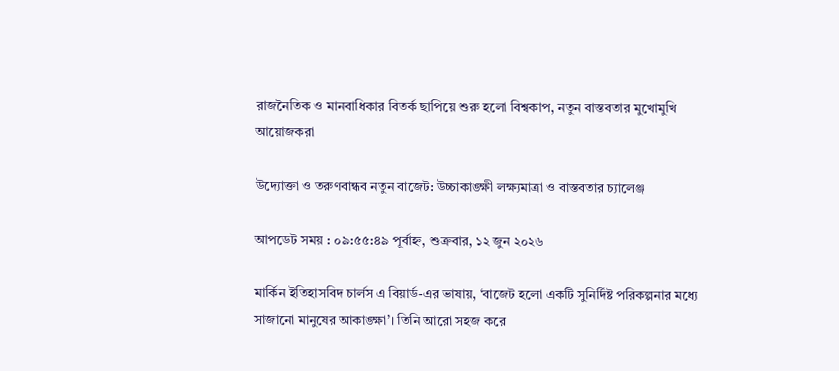রাজনৈতিক ও মানবাধিকার বিতর্ক ছাপিয়ে শুরু হলো বিশ্বকাপ, নতুন বাস্তবতার মুখোমুখি আয়োজকরা

উদ্যোক্তা ও তরুণবান্ধব নতুন বাজেট: উচ্চাকাঙ্ক্ষী লক্ষ্যমাত্রা ও বাস্তবতার চ্যালেঞ্জ

আপডেট সময় : ০৯:৫৫:৪৯ পূর্বাহ্ন, শুক্রবার, ১২ জুন ২০২৬

মার্কিন ইতিহাসবিদ চার্লস এ বিয়ার্ড-এর ভাষায়, ‘বাজেট হলো একটি সুনির্দিষ্ট পরিকল্পনার মধ্যে সাজানো মানুষের আকাঙ্ক্ষা’। তিনি আরো সহজ করে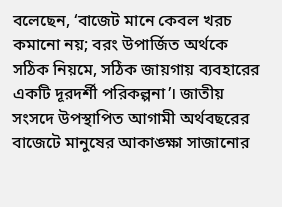বলেছেন, ‘বাজেট মানে কেবল খরচ কমানো নয়; বরং উপার্জিত অর্থকে সঠিক নিয়মে, সঠিক জায়গায় ব্যবহারের একটি দূরদর্শী পরিকল্পনা’। জাতীয় সংসদে উপস্থাপিত আগামী অর্থবছরের বাজেটে মানুষের আকাঙ্ক্ষা সাজানোর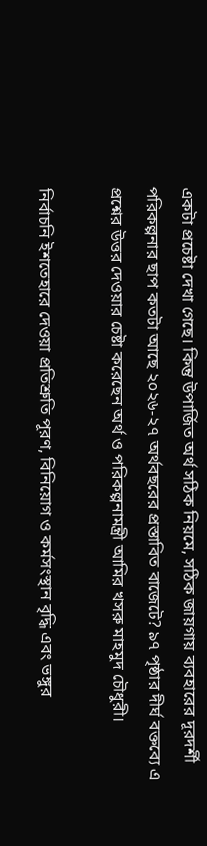একটা প্রচেষ্টা দেখা গেছে। কিন্তু উপার্জিত অর্থ সঠিক নিয়মে, সঠিক জায়গায় ব্যবহারের দূরদর্শী পরিকল্পনার ছাপ কতটা আছে ২০২৬-২৭ অর্থবছরের প্রস্তাবিত বাজেটে? ৯৭ পৃষ্ঠার দীর্ঘ বক্তব্যে এ প্রশ্নের উত্তর দেওয়ার চেষ্টা করেছেন অর্থ ও পরিকল্পনামন্ত্রী আমির খসরু মাহমুদ চৌধুরী।

নির্বাচনি ইশতেহারে দেওয়া প্রতিশ্রুতি পূরণ, বিনিয়োগ ও কর্মসংস্থান বৃদ্ধি এবং ভঙ্গুর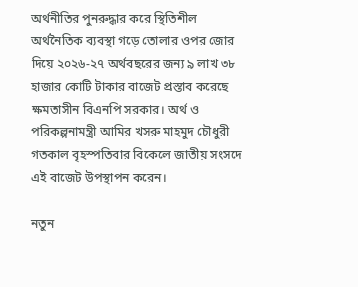অর্থনীতির পুনরুদ্ধার করে স্থিতিশীল অর্থনৈতিক ব্যবস্থা গড়ে তোলার ওপর জোর দিয়ে ২০২৬-২৭ অর্থবছরের জন্য ৯ লাখ ৩৮ হাজার কোটি টাকার বাজেট প্রস্তাব করেছে ক্ষমতাসীন বিএনপি সরকার। অর্থ ও পরিকল্পনামন্ত্রী আমির খসরু মাহমুদ চৌধুরী গতকাল বৃহস্পতিবার বিকেলে জাতীয় সংসদে এই বাজেট উপস্থাপন করেন।

নতুন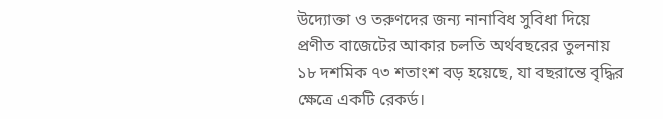উদ্যোক্তা ও তরুণদের জন্য নানাবিধ সুবিধা দিয়ে প্রণীত বাজেটের আকার চলতি অর্থবছরের তুলনায় ১৮ দশমিক ৭৩ শতাংশ বড় হয়েছে, যা বছরান্তে বৃদ্ধির ক্ষেত্রে একটি রেকর্ড।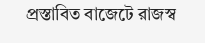প্রস্তাবিত বাজেটে রাজস্ব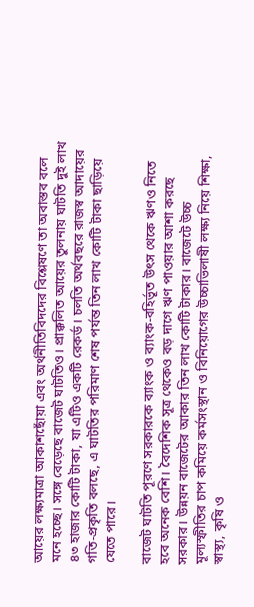আয়ের লক্ষ্যমাত্রা আকাশছোঁয়া এবং অর্থনীতিবিদদের বিশ্লেষণে তা অবাস্তব বলে মনে হচ্ছে। সঙ্গে বেড়েছে বাজেট ঘাটতিও। প্রাক্কলিত আয়ের তুলনায় ঘাটতি দুই লাখ ৪৩ হাজার কোটি টাকা, যা এটিও একটি রেকর্ড। চলতি অর্থবছরে রাজস্ব আদায়ের গতি-প্রকৃতি বলছে, এ ঘাটতির পরিমাণ শেষ পর্যন্ত তিন লাখ কোটি টাকা ছাড়িয়ে যেতে পারে।

বাজেট ঘাটতি পূরণে সরকারকে ব্যাংক ও ব্যাংক-বহির্ভূত উৎস থেকে ঋণও নিতে হবে অনেক বেশি। বৈদেশিক সূত্র থেকেও বড় দাগে ঋণ পাওয়ার আশা করছে সরকার। উন্নয়ন বাজেটের আকার তিন লাখ কোটি টাকার। বাজেটে উচ্চ মূল্যস্ফীতির চাপ কমিয়ে কর্মসংস্থান ও বিনিয়োগের উচ্চাভিলাষী লক্ষ্য নিয়ে শিক্ষা, স্বাস্থ্য, কৃষি ও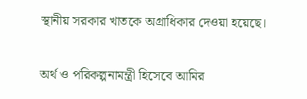স্থানীয় সরকার খাতকে অগ্রাধিকার দেওয়া হয়েছে।

অর্থ ও পরিকল্পনামন্ত্রী হিসেবে আমির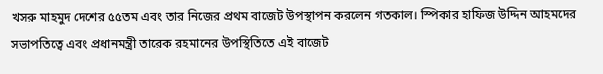খসরু মাহমুদ দেশের ৫৫তম এবং তার নিজের প্রথম বাজেট উপস্থাপন করলেন গতকাল। স্পিকার হাফিজ উদ্দিন আহমদের সভাপতিত্বে এবং প্রধানমন্ত্রী তারেক রহমানের উপস্থিতিতে এই বাজেট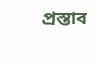প্রস্তাব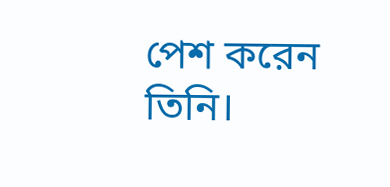পেশ করেন তিনি।